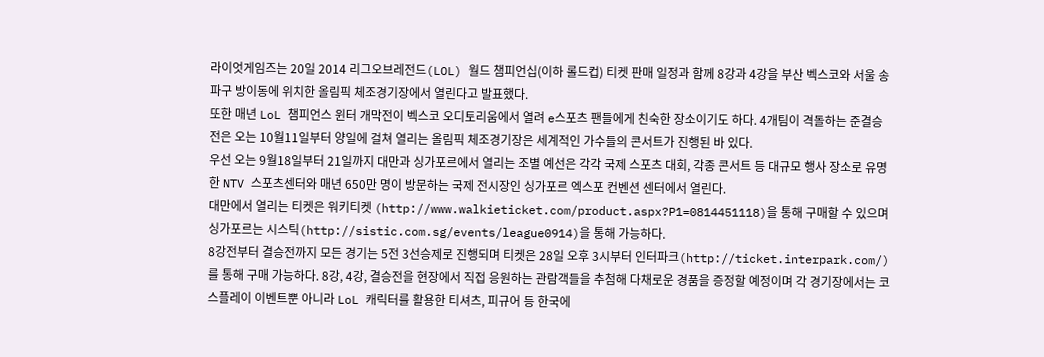라이엇게임즈는 20일 2014 리그오브레전드(LOL) 월드 챔피언십(이하 롤드컵) 티켓 판매 일정과 함께 8강과 4강을 부산 벡스코와 서울 송파구 방이동에 위치한 올림픽 체조경기장에서 열린다고 발표했다.
또한 매년 LoL 챔피언스 윈터 개막전이 벡스코 오디토리움에서 열려 e스포츠 팬들에게 친숙한 장소이기도 하다. 4개팀이 격돌하는 준결승전은 오는 10월11일부터 양일에 걸쳐 열리는 올림픽 체조경기장은 세계적인 가수들의 콘서트가 진행된 바 있다.
우선 오는 9월18일부터 21일까지 대만과 싱가포르에서 열리는 조별 예선은 각각 국제 스포츠 대회, 각종 콘서트 등 대규모 행사 장소로 유명한 NTV 스포츠센터와 매년 650만 명이 방문하는 국제 전시장인 싱가포르 엑스포 컨벤션 센터에서 열린다.
대만에서 열리는 티켓은 워키티켓 (http://www.walkieticket.com/product.aspx?P1=0814451118)을 통해 구매할 수 있으며 싱가포르는 시스틱(http://sistic.com.sg/events/league0914)을 통해 가능하다.
8강전부터 결승전까지 모든 경기는 5전 3선승제로 진행되며 티켓은 28일 오후 3시부터 인터파크(http://ticket.interpark.com/)를 통해 구매 가능하다. 8강, 4강, 결승전을 현장에서 직접 응원하는 관람객들을 추첨해 다채로운 경품을 증정할 예정이며 각 경기장에서는 코스플레이 이벤트뿐 아니라 LoL 캐릭터를 활용한 티셔츠, 피규어 등 한국에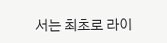서는 최초로 라이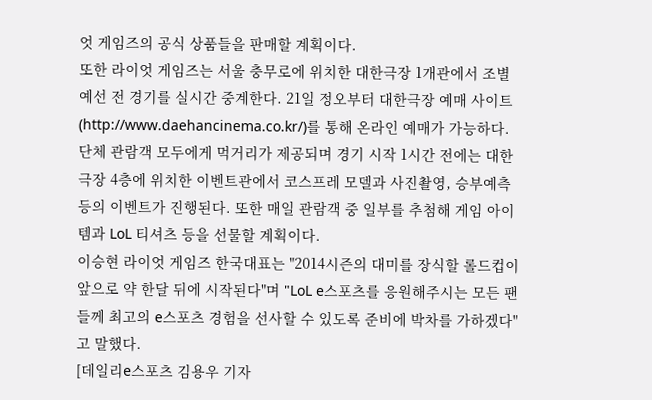엇 게임즈의 공식 상품들을 판매할 계획이다.
또한 라이엇 게임즈는 서울 충무로에 위치한 대한극장 1개관에서 조별예선 전 경기를 실시간 중계한다. 21일 정오부터 대한극장 예매 사이트 (http://www.daehancinema.co.kr/)를 통해 온라인 예매가 가능하다. 단체 관람객 모두에게 먹거리가 제공되며 경기 시작 1시간 전에는 대한극장 4층에 위치한 이벤트관에서 코스프레 모델과 사진촬영, 승부예측 등의 이벤트가 진행된다. 또한 매일 관람객 중 일부를 추첨해 게임 아이템과 LoL 티셔츠 등을 선물할 계획이다.
이승현 라이엇 게임즈 한국대표는 "2014시즌의 대미를 장식할 롤드컵이 앞으로 약 한달 뒤에 시작된다"며 "LoL e스포츠를 응원해주시는 모든 팬들께 최고의 e스포츠 경험을 선사할 수 있도록 준비에 박차를 가하겠다"고 말했다.
[데일리e스포츠 김용우 기자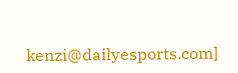kenzi@dailyesports.com]